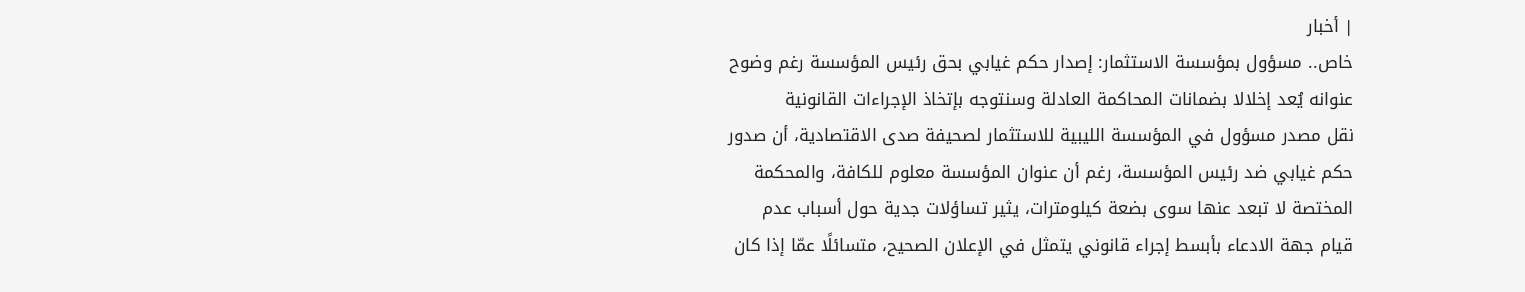| أخبار
خاص.. مسؤول بمؤسسة الاستثمار: إصدار حكم غيابي بحق رئيس المؤسسة رغم وضوح عنوانه يُعد إخلالا بضمانات المحاكمة العادلة وسنتوجه بإتخاذ الإجراءات القانونية
نقل مصدر مسؤول في المؤسسة الليبية للاستثمار لصحيفة صدى الاقتصادية، أن صدور حكم غيابي ضد رئيس المؤسسة، رغم أن عنوان المؤسسة معلوم للكافة، والمحكمة المختصة لا تبعد عنها سوى بضعة كيلومترات، يثير تساؤلات جدية حول أسباب عدم قيام جهة الادعاء بأبسط إجراء قانوني يتمثل في الإعلان الصحيح، متسائلًا عمّا إذا كان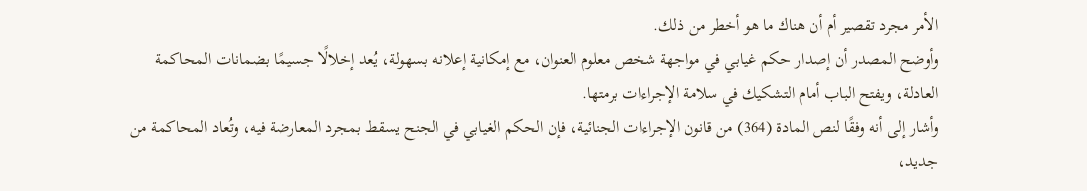الأمر مجرد تقصير أم أن هناك ما هو أخطر من ذلك.
وأوضح المصدر أن إصدار حكم غيابي في مواجهة شخص معلوم العنوان، مع إمكانية إعلانه بسهولة، يُعد إخلالًا جسيمًا بضمانات المحاكمة العادلة، ويفتح الباب أمام التشكيك في سلامة الإجراءات برمتها.
وأشار إلى أنه وفقًا لنص المادة (364) من قانون الإجراءات الجنائية، فإن الحكم الغيابي في الجنح يسقط بمجرد المعارضة فيه، وتُعاد المحاكمة من جديد،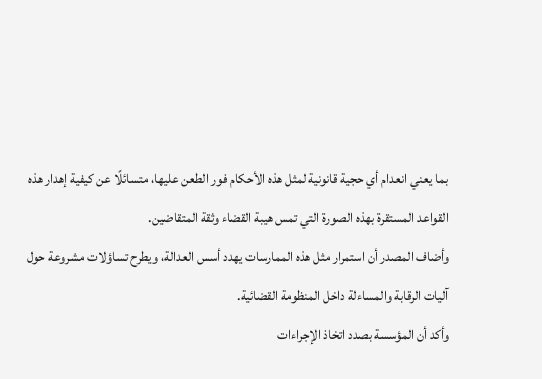بما يعني انعدام أي حجية قانونية لمثل هذه الأحكام فور الطعن عليها، متسائلًا عن كيفية إهدار هذه القواعد المستقرة بهذه الصورة التي تمس هيبة القضاء وثقة المتقاضين.
وأضاف المصدر أن استمرار مثل هذه الممارسات يهدد أسس العدالة، ويطرح تساؤلات مشروعة حول آليات الرقابة والمساءلة داخل المنظومة القضائية.
وأكد أن المؤسسة بصدد اتخاذ الإجراءات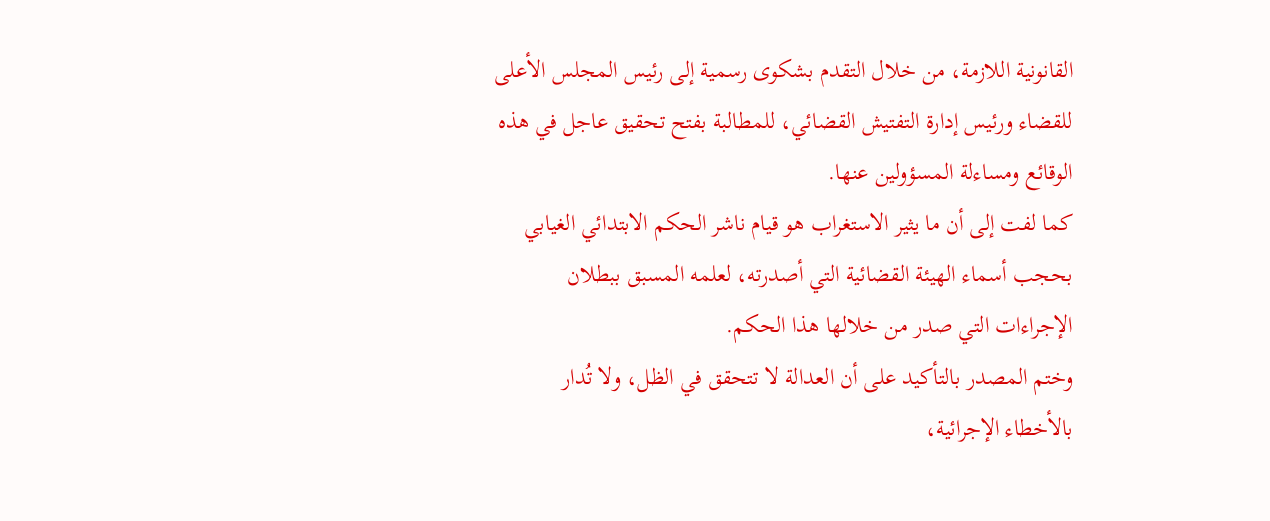القانونية اللازمة، من خلال التقدم بشكوى رسمية إلى رئيس المجلس الأعلى للقضاء ورئيس إدارة التفتيش القضائي، للمطالبة بفتح تحقيق عاجل في هذه الوقائع ومساءلة المسؤولين عنها.
كما لفت إلى أن ما يثير الاستغراب هو قيام ناشر الحكم الابتدائي الغيابي بحجب أسماء الهيئة القضائية التي أصدرته، لعلمه المسبق ببطلان الإجراءات التي صدر من خلالها هذا الحكم.
وختم المصدر بالتأكيد على أن العدالة لا تتحقق في الظل، ولا تُدار بالأخطاء الإجرائية،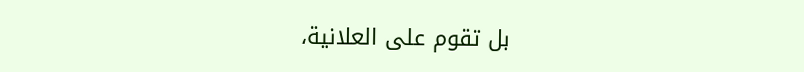بل تقوم على العلانية،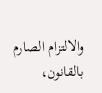والالتزام الصارم بالقانون،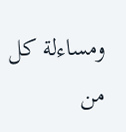ومساءلة كل من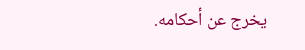يخرج عن أحكامه.